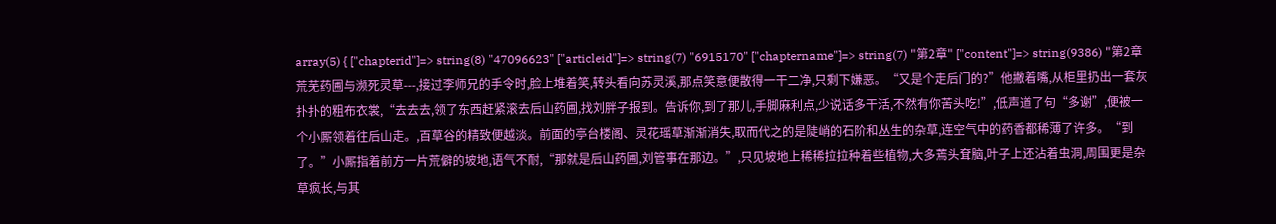array(5) { ["chapterid"]=> string(8) "47096623" ["articleid"]=> string(7) "6915170" ["chaptername"]=> string(7) "第2章" ["content"]=> string(9386) "第2章 荒芜药圃与濒死灵草---,接过李师兄的手令时,脸上堆着笑,转头看向苏灵溪,那点笑意便散得一干二净,只剩下嫌恶。“又是个走后门的?”他撇着嘴,从柜里扔出一套灰扑扑的粗布衣裳,“去去去,领了东西赶紧滚去后山药圃,找刘胖子报到。告诉你,到了那儿,手脚麻利点,少说话多干活,不然有你苦头吃!”,低声道了句“多谢”,便被一个小厮领着往后山走。,百草谷的精致便越淡。前面的亭台楼阁、灵花瑶草渐渐消失,取而代之的是陡峭的石阶和丛生的杂草,连空气中的药香都稀薄了许多。“到了。”小厮指着前方一片荒僻的坡地,语气不耐,“那就是后山药圃,刘管事在那边。”,只见坡地上稀稀拉拉种着些植物,大多蔫头耷脑,叶子上还沾着虫洞,周围更是杂草疯长,与其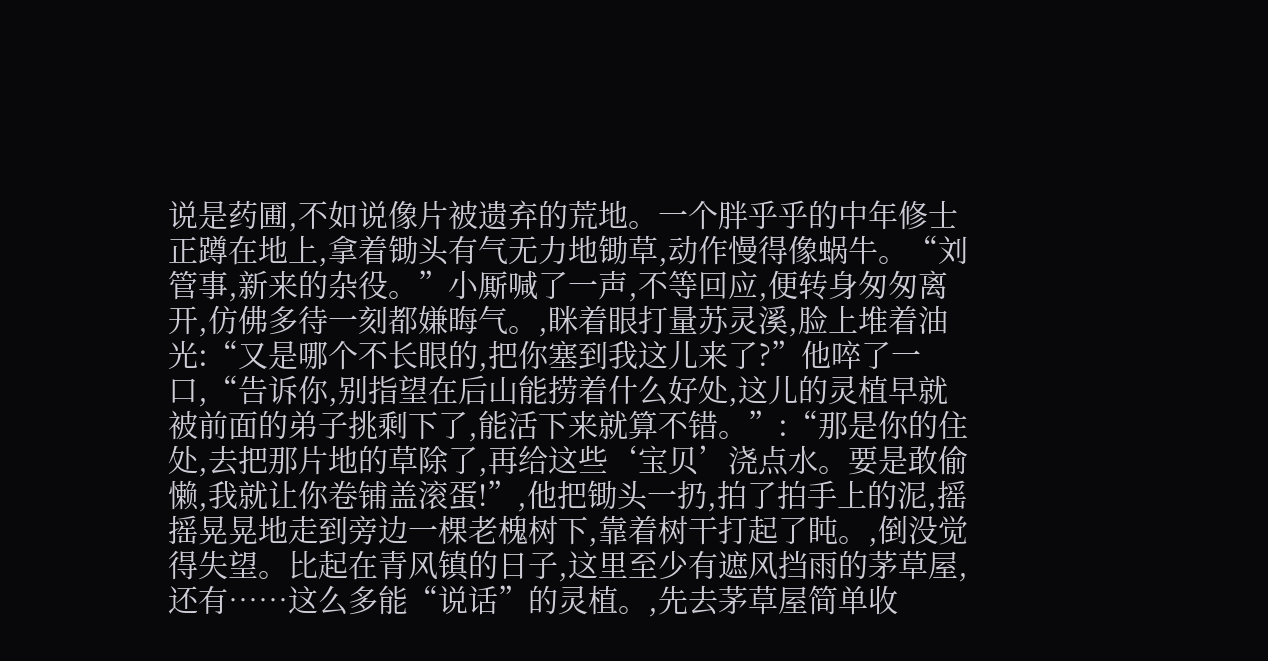说是药圃,不如说像片被遗弃的荒地。一个胖乎乎的中年修士正蹲在地上,拿着锄头有气无力地锄草,动作慢得像蜗牛。“刘管事,新来的杂役。”小厮喊了一声,不等回应,便转身匆匆离开,仿佛多待一刻都嫌晦气。,眯着眼打量苏灵溪,脸上堆着油光:“又是哪个不长眼的,把你塞到我这儿来了?”他啐了一口,“告诉你,别指望在后山能捞着什么好处,这儿的灵植早就被前面的弟子挑剩下了,能活下来就算不错。”:“那是你的住处,去把那片地的草除了,再给这些‘宝贝’浇点水。要是敢偷懒,我就让你卷铺盖滚蛋!”,他把锄头一扔,拍了拍手上的泥,摇摇晃晃地走到旁边一棵老槐树下,靠着树干打起了盹。,倒没觉得失望。比起在青风镇的日子,这里至少有遮风挡雨的茅草屋,还有……这么多能“说话”的灵植。,先去茅草屋简单收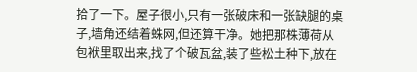拾了一下。屋子很小,只有一张破床和一张缺腿的桌子,墙角还结着蛛网,但还算干净。她把那株薄荷从包袱里取出来,找了个破瓦盆,装了些松土种下,放在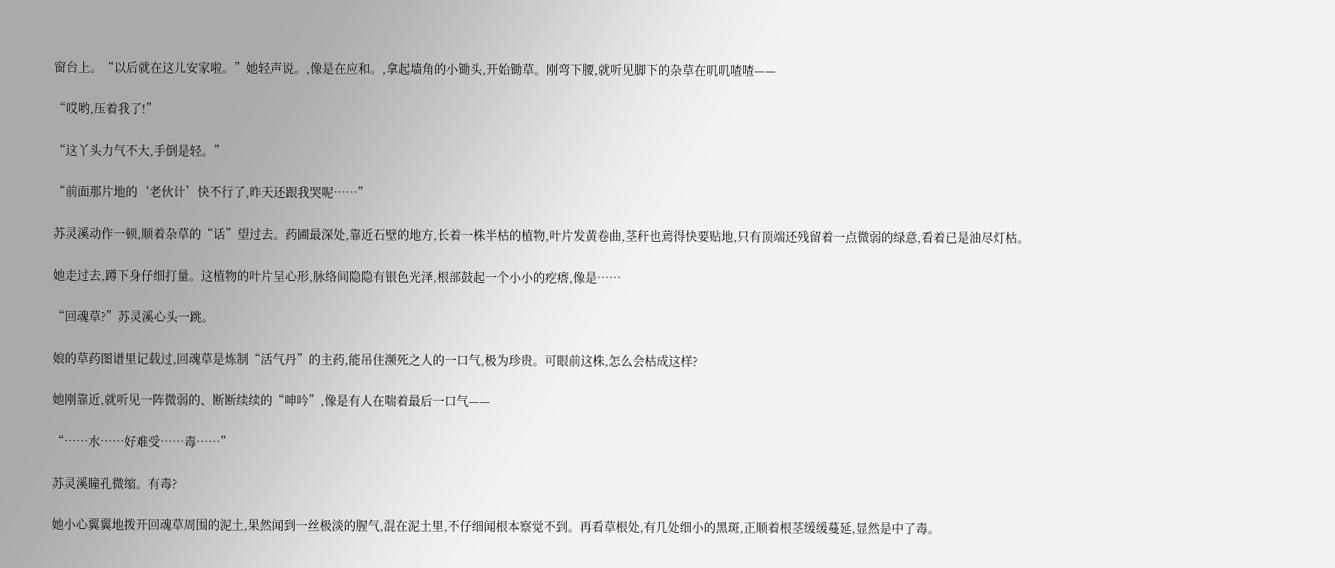窗台上。“以后就在这儿安家啦。”她轻声说。,像是在应和。,拿起墙角的小锄头,开始锄草。刚弯下腰,就听见脚下的杂草在叽叽喳喳——

“哎哟,压着我了!”

“这丫头力气不大,手倒是轻。”

“前面那片地的‘老伙计’快不行了,昨天还跟我哭呢……”

苏灵溪动作一顿,顺着杂草的“话”望过去。药圃最深处,靠近石壁的地方,长着一株半枯的植物,叶片发黄卷曲,茎秆也蔫得快要贴地,只有顶端还残留着一点微弱的绿意,看着已是油尽灯枯。

她走过去,蹲下身仔细打量。这植物的叶片呈心形,脉络间隐隐有银色光泽,根部鼓起一个小小的疙瘩,像是……

“回魂草?”苏灵溪心头一跳。

娘的草药图谱里记载过,回魂草是炼制“活气丹”的主药,能吊住濒死之人的一口气,极为珍贵。可眼前这株,怎么会枯成这样?

她刚靠近,就听见一阵微弱的、断断续续的“呻吟”,像是有人在喘着最后一口气——

“……水……好难受……毒……”

苏灵溪瞳孔微缩。有毒?

她小心翼翼地拨开回魂草周围的泥土,果然闻到一丝极淡的腥气,混在泥土里,不仔细闻根本察觉不到。再看草根处,有几处细小的黑斑,正顺着根茎缓缓蔓延,显然是中了毒。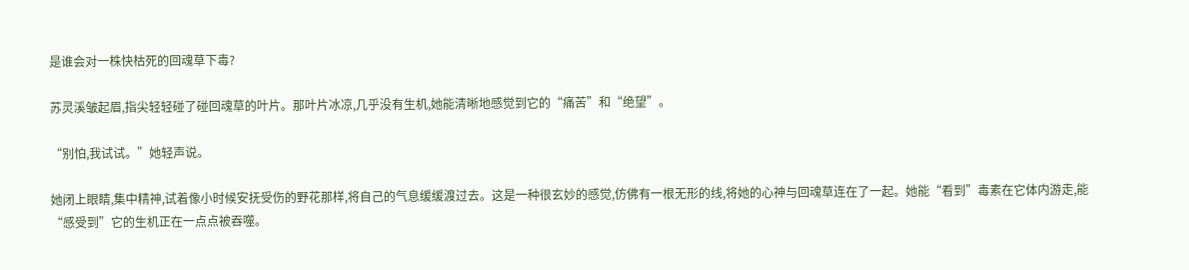是谁会对一株快枯死的回魂草下毒?

苏灵溪皱起眉,指尖轻轻碰了碰回魂草的叶片。那叶片冰凉,几乎没有生机,她能清晰地感觉到它的“痛苦”和“绝望”。

“别怕,我试试。”她轻声说。

她闭上眼睛,集中精神,试着像小时候安抚受伤的野花那样,将自己的气息缓缓渡过去。这是一种很玄妙的感觉,仿佛有一根无形的线,将她的心神与回魂草连在了一起。她能“看到”毒素在它体内游走,能“感受到”它的生机正在一点点被吞噬。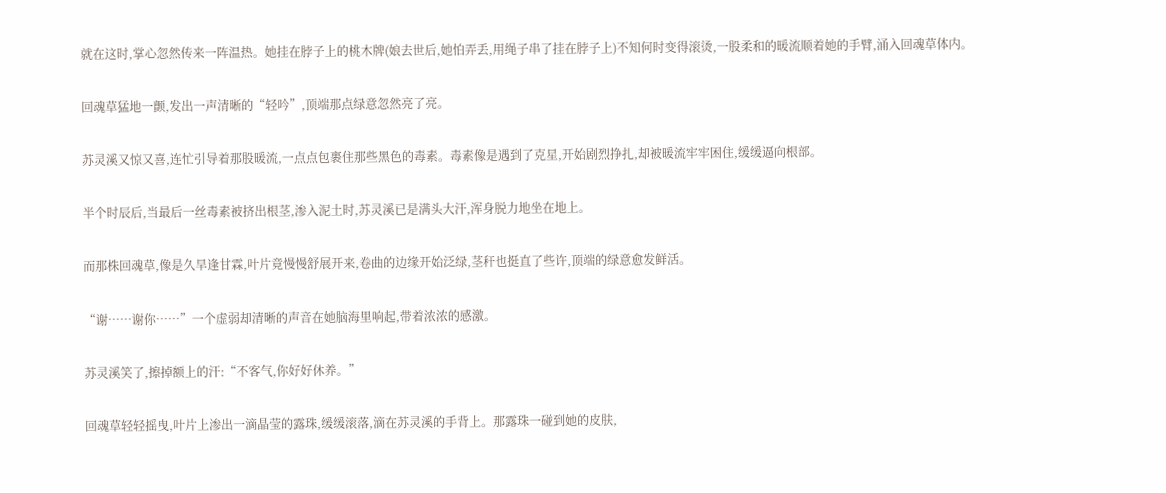就在这时,掌心忽然传来一阵温热。她挂在脖子上的桃木牌(娘去世后,她怕弄丢,用绳子串了挂在脖子上)不知何时变得滚烫,一股柔和的暖流顺着她的手臂,涌入回魂草体内。

回魂草猛地一颤,发出一声清晰的“轻吟”,顶端那点绿意忽然亮了亮。

苏灵溪又惊又喜,连忙引导着那股暖流,一点点包裹住那些黑色的毒素。毒素像是遇到了克星,开始剧烈挣扎,却被暖流牢牢困住,缓缓逼向根部。

半个时辰后,当最后一丝毒素被挤出根茎,渗入泥土时,苏灵溪已是满头大汗,浑身脱力地坐在地上。

而那株回魂草,像是久旱逢甘霖,叶片竟慢慢舒展开来,卷曲的边缘开始泛绿,茎秆也挺直了些许,顶端的绿意愈发鲜活。

“谢……谢你……”一个虚弱却清晰的声音在她脑海里响起,带着浓浓的感激。

苏灵溪笑了,擦掉额上的汗:“不客气,你好好休养。”

回魂草轻轻摇曳,叶片上渗出一滴晶莹的露珠,缓缓滚落,滴在苏灵溪的手背上。那露珠一碰到她的皮肤,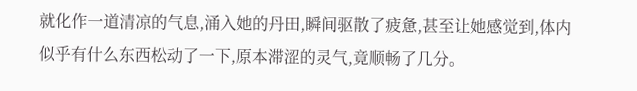就化作一道清凉的气息,涌入她的丹田,瞬间驱散了疲惫,甚至让她感觉到,体内似乎有什么东西松动了一下,原本滞涩的灵气,竟顺畅了几分。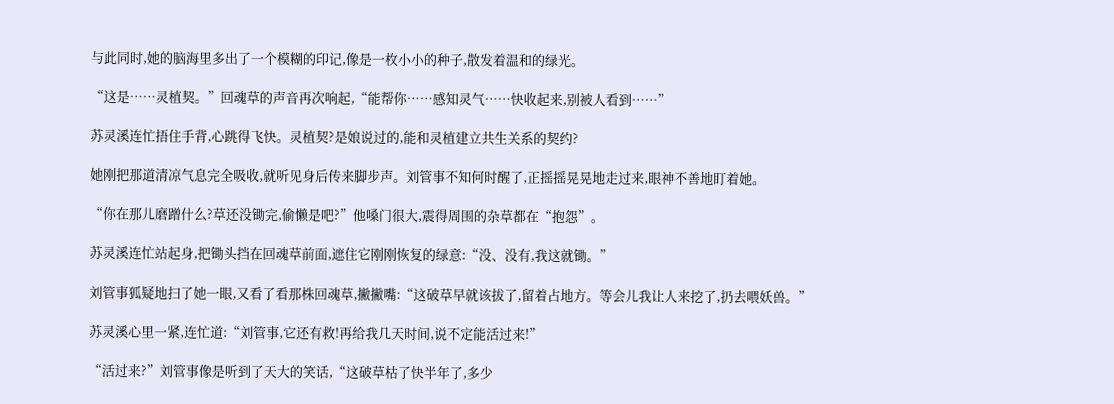与此同时,她的脑海里多出了一个模糊的印记,像是一枚小小的种子,散发着温和的绿光。

“这是……灵植契。”回魂草的声音再次响起,“能帮你……感知灵气……快收起来,别被人看到……”

苏灵溪连忙捂住手背,心跳得飞快。灵植契?是娘说过的,能和灵植建立共生关系的契约?

她刚把那道清凉气息完全吸收,就听见身后传来脚步声。刘管事不知何时醒了,正摇摇晃晃地走过来,眼神不善地盯着她。

“你在那儿磨蹭什么?草还没锄完,偷懒是吧?”他嗓门很大,震得周围的杂草都在“抱怨”。

苏灵溪连忙站起身,把锄头挡在回魂草前面,遮住它刚刚恢复的绿意:“没、没有,我这就锄。”

刘管事狐疑地扫了她一眼,又看了看那株回魂草,撇撇嘴:“这破草早就该拔了,留着占地方。等会儿我让人来挖了,扔去喂妖兽。”

苏灵溪心里一紧,连忙道:“刘管事,它还有救!再给我几天时间,说不定能活过来!”

“活过来?”刘管事像是听到了天大的笑话,“这破草枯了快半年了,多少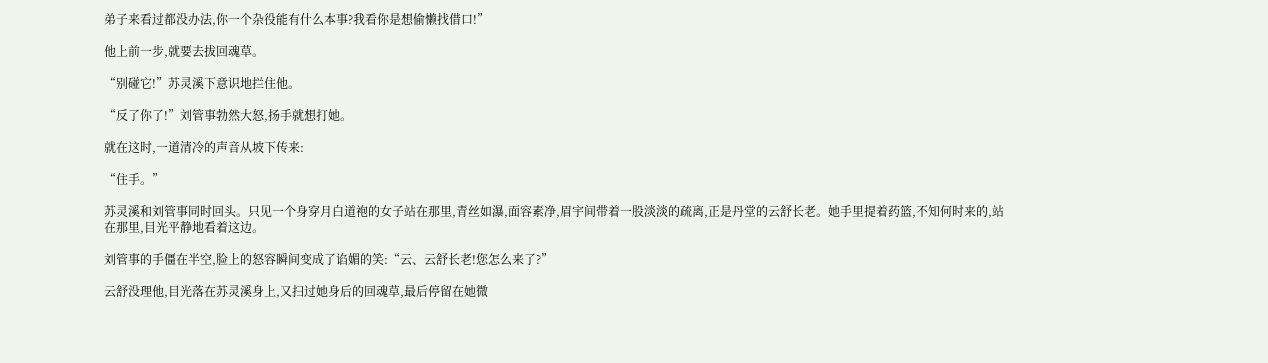弟子来看过都没办法,你一个杂役能有什么本事?我看你是想偷懒找借口!”

他上前一步,就要去拔回魂草。

“别碰它!”苏灵溪下意识地拦住他。

“反了你了!”刘管事勃然大怒,扬手就想打她。

就在这时,一道清冷的声音从坡下传来:

“住手。”

苏灵溪和刘管事同时回头。只见一个身穿月白道袍的女子站在那里,青丝如瀑,面容素净,眉宇间带着一股淡淡的疏离,正是丹堂的云舒长老。她手里提着药篮,不知何时来的,站在那里,目光平静地看着这边。

刘管事的手僵在半空,脸上的怒容瞬间变成了谄媚的笑:“云、云舒长老!您怎么来了?”

云舒没理他,目光落在苏灵溪身上,又扫过她身后的回魂草,最后停留在她微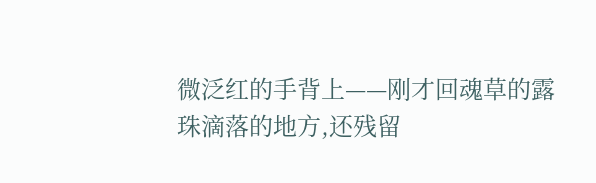微泛红的手背上——刚才回魂草的露珠滴落的地方,还残留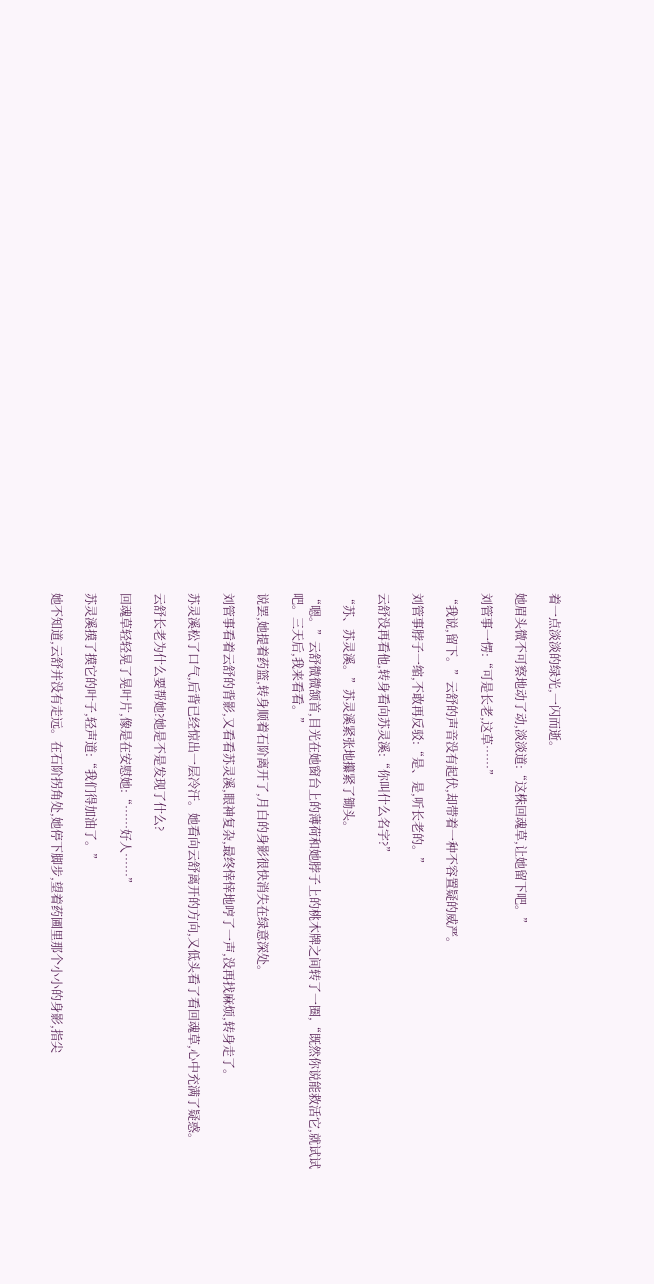着一点淡淡的绿光,一闪而逝。

她眉头微不可察地动了动,淡淡道:“这株回魂草,让她留下吧。”

刘管事一愣:“可是长老,这草……”

“我说,留下。”云舒的声音没有起伏,却带着一种不容置疑的威严。

刘管事脖子一缩,不敢再反驳:“是、是,听长老的。”

云舒没再看他,转身看向苏灵溪:“你叫什么名字?”

“苏、苏灵溪。”苏灵溪紧张地攥紧了锄头。

“嗯。”云舒微微颔首,目光在她窗台上的薄荷和她脖子上的桃木牌之间转了一圈,“既然你说能救活它,就试试吧。三天后,我来看看。”

说罢,她提着药篮,转身顺着石阶离开了,月白的身影很快消失在绿意深处。

刘管事看着云舒的背影,又看看苏灵溪,眼神复杂,最终悻悻地哼了一声,没再找麻烦,转身走了。

苏灵溪松了口气,后背已经惊出一层冷汗。她看向云舒离开的方向,又低头看了看回魂草,心中充满了疑惑。

云舒长老为什么要帮她?她是不是发现了什么?

回魂草轻轻晃了晃叶片,像是在安慰她:“……好人……”

苏灵溪摸了摸它的叶子,轻声道:“我们得加油了。”

她不知道,云舒并没有走远。在石阶拐角处,她停下脚步,望着药圃里那个小小的身影,指尖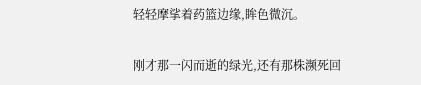轻轻摩挲着药篮边缘,眸色微沉。

刚才那一闪而逝的绿光,还有那株濒死回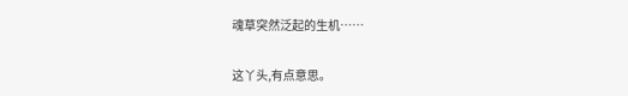魂草突然泛起的生机……

这丫头,有点意思。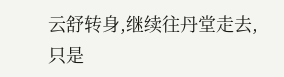云舒转身,继续往丹堂走去,只是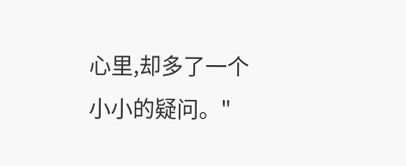心里,却多了一个小小的疑问。"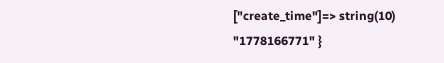["create_time"]=> string(10) "1778166771" }